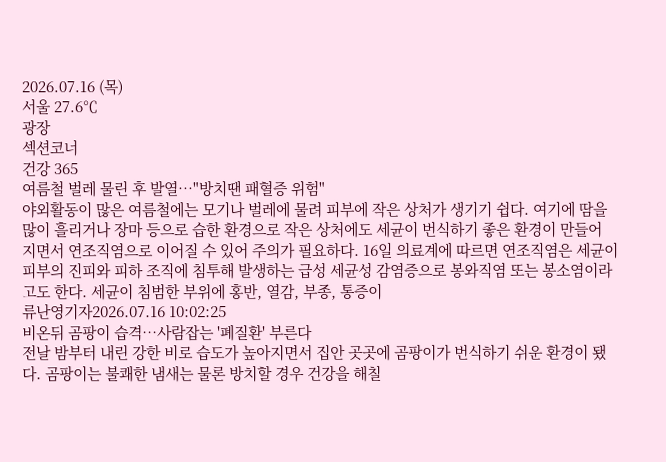2026.07.16 (목)
서울 27.6℃
광장
섹션코너
건강 365
여름철 벌레 물린 후 발열…"방치땐 패혈증 위험"
야외활동이 많은 여름철에는 모기나 벌레에 물려 피부에 작은 상처가 생기기 쉽다. 여기에 땀을 많이 흘리거나 장마 등으로 습한 환경으로 작은 상처에도 세균이 번식하기 좋은 환경이 만들어 지면서 연조직염으로 이어질 수 있어 주의가 필요하다. 16일 의료계에 따르면 연조직염은 세균이 피부의 진피와 피하 조직에 침투해 발생하는 급성 세균성 감염증으로 봉와직염 또는 봉소염이라고도 한다. 세균이 침범한 부위에 홍반, 열감, 부종, 통증이
류난영기자2026.07.16 10:02:25
비온뒤 곰팡이 습격…사람잡는 '폐질환' 부른다
전날 밤부터 내린 강한 비로 습도가 높아지면서 집안 곳곳에 곰팡이가 번식하기 쉬운 환경이 됐다. 곰팡이는 불쾌한 냄새는 물론 방치할 경우 건강을 해칠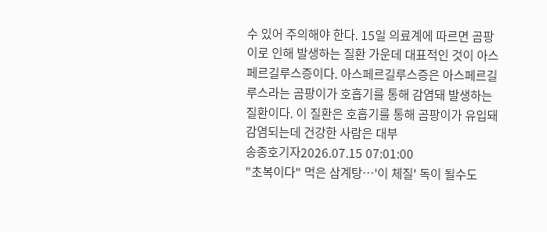수 있어 주의해야 한다. 15일 의료계에 따르면 곰팡이로 인해 발생하는 질환 가운데 대표적인 것이 아스페르길루스증이다. 아스페르길루스증은 아스페르길루스라는 곰팡이가 호흡기를 통해 감염돼 발생하는 질환이다. 이 질환은 호흡기를 통해 곰팡이가 유입돼 감염되는데 건강한 사람은 대부
송종호기자2026.07.15 07:01:00
"초복이다" 먹은 삼계탕…'이 체질' 독이 될수도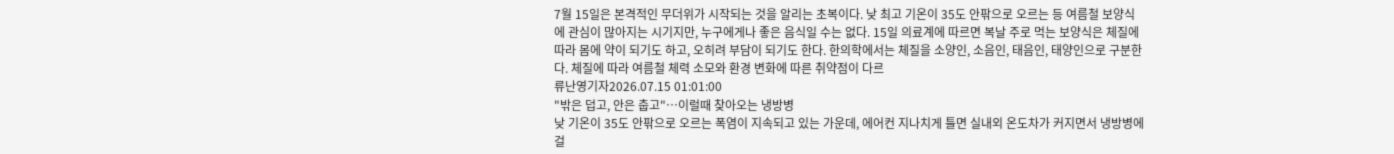7월 15일은 본격적인 무더위가 시작되는 것을 알리는 초복이다. 낮 최고 기온이 35도 안팎으로 오르는 등 여름철 보양식에 관심이 많아지는 시기지만, 누구에게나 좋은 음식일 수는 없다. 15일 의료계에 따르면 복날 주로 먹는 보양식은 체질에 따라 몸에 약이 되기도 하고, 오히려 부담이 되기도 한다. 한의학에서는 체질을 소양인, 소음인, 태음인, 태양인으로 구분한다. 체질에 따라 여름철 체력 소모와 환경 변화에 따른 취약점이 다르
류난영기자2026.07.15 01:01:00
"밖은 덥고, 안은 춥고"…이럴때 찾아오는 냉방병
낮 기온이 35도 안팎으로 오르는 폭염이 지속되고 있는 가운데, 에어컨 지나치게 틀면 실내외 온도차가 커지면서 냉방병에 걸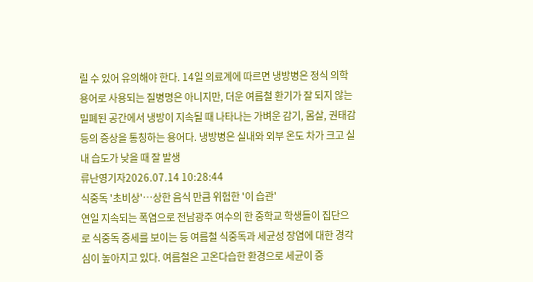릴 수 있어 유의해야 한다. 14일 의료계에 따르면 냉방병은 정식 의학 용어로 사용되는 질병명은 아니지만, 더운 여름철 환기가 잘 되지 않는 밀폐된 공간에서 냉방이 지속될 때 나타나는 가벼운 감기, 몸살, 권태감 등의 증상을 통칭하는 용어다. 냉방병은 실내와 외부 온도 차가 크고 실내 습도가 낮을 때 잘 발생
류난영기자2026.07.14 10:28:44
식중독 '초비상'…상한 음식 만큼 위험한 '이 습관'
연일 지속되는 폭염으로 전남광주 여수의 한 중학교 학생들이 집단으로 식중독 증세를 보이는 등 여름철 식중독과 세균성 장염에 대한 경각심이 높아지고 있다. 여름철은 고온다습한 환경으로 세균이 증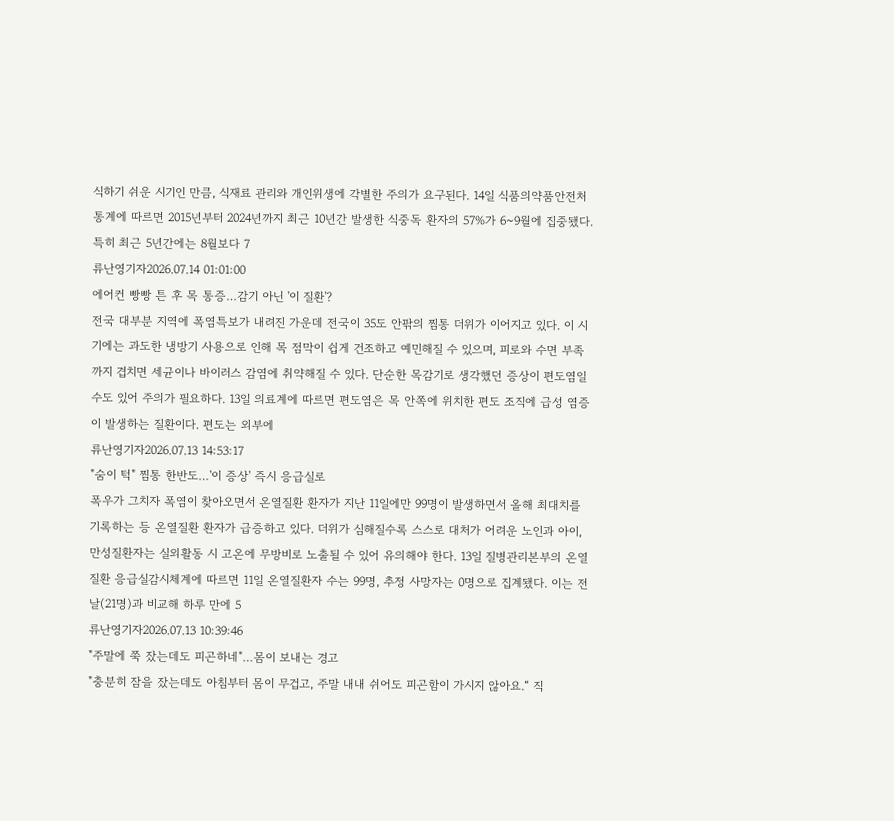식하기 쉬운 시기인 만큼, 식재료 관리와 개인위생에 각별한 주의가 요구된다. 14일 식품의약품안전처 통계에 따르면 2015년부터 2024년까지 최근 10년간 발생한 식중독 환자의 57%가 6~9월에 집중됐다. 특히 최근 5년간에는 8월보다 7
류난영기자2026.07.14 01:01:00
에어컨 빵빵 튼 후 목 통증…감기 아닌 '이 질환'?
전국 대부분 지역에 폭염특보가 내려진 가운데 전국이 35도 안팎의 찜통 더위가 이어지고 있다. 이 시기에는 과도한 냉방기 사용으로 인해 목 점막이 쉽게 건조하고 예민해질 수 있으며, 피로와 수면 부족까지 겹치면 세균이나 바이러스 감염에 취약해질 수 있다. 단순한 목감기로 생각했던 증상이 편도염일 수도 있어 주의가 필요하다. 13일 의료계에 따르면 편도염은 목 안쪽에 위치한 편도 조직에 급성 염증이 발생하는 질환이다. 편도는 외부에
류난영기자2026.07.13 14:53:17
"숨이 턱" 찜통 한반도…'이 증상' 즉시 응급실로
폭우가 그치자 폭염이 찾아오면서 온열질환 환자가 지난 11일에만 99명이 발생하면서 올해 최대치를 기록하는 등 온열질환 환자가 급증하고 있다. 더위가 심해질수록 스스로 대처가 어려운 노인과 아이, 만성질환자는 실외활동 시 고온에 무방비로 노출될 수 있어 유의해야 한다. 13일 질병관리본부의 온열질환 응급실감시체계에 따르면 11일 온열질환자 수는 99명, 추정 사망자는 0명으로 집계됐다. 이는 전날(21명)과 비교해 하루 만에 5
류난영기자2026.07.13 10:39:46
"주말에 쭉 잤는데도 피곤하네"…몸이 보내는 경고
"충분히 잠을 잤는데도 아침부터 몸이 무겁고, 주말 내내 쉬어도 피곤함이 가시지 않아요.“ 직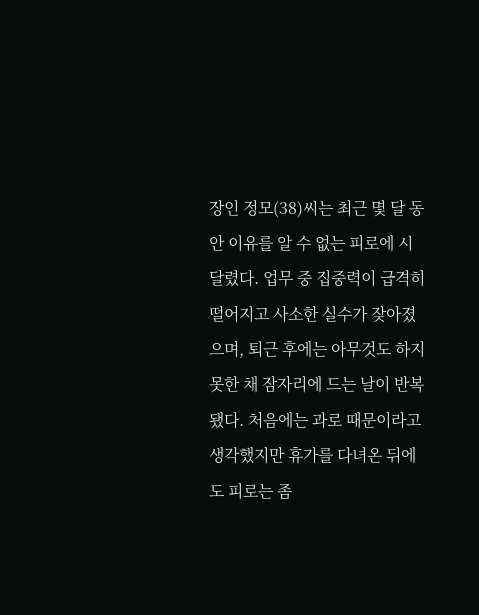장인 정모(38)씨는 최근 몇 달 동안 이유를 알 수 없는 피로에 시달렸다. 업무 중 집중력이 급격히 떨어지고 사소한 실수가 잦아졌으며, 퇴근 후에는 아무것도 하지 못한 채 잠자리에 드는 날이 반복됐다. 처음에는 과로 때문이라고 생각했지만 휴가를 다녀온 뒤에도 피로는 좀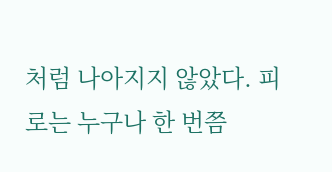처럼 나아지지 않았다. 피로는 누구나 한 번쯤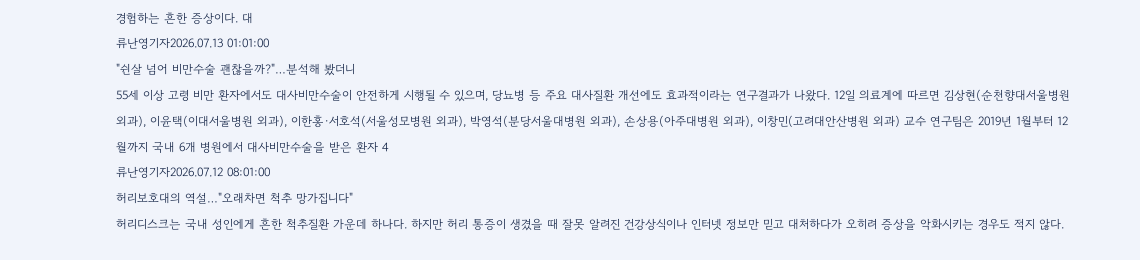경험하는 흔한 증상이다. 대
류난영기자2026.07.13 01:01:00
"쉰살 넘어 비만수술 괜찮을까?"…분석해 봤더니
55세 이상 고령 비만 환자에서도 대사비만수술이 안전하게 시행될 수 있으며, 당뇨병 등 주요 대사질환 개선에도 효과적이라는 연구결과가 나왔다. 12일 의료계에 따르면 김상현(순천향대서울병원 외과), 이윤택(이대서울병원 외과), 이한홍·서호석(서울성모병원 외과), 박영석(분당서울대병원 외과), 손상용(아주대병원 외과), 이창민(고려대안산병원 외과) 교수 연구팀은 2019년 1월부터 12월까지 국내 6개 병원에서 대사비만수술을 받은 환자 4
류난영기자2026.07.12 08:01:00
허리보호대의 역설…"오래차면 척추 망가집니다"
허리디스크는 국내 성인에게 흔한 척추질환 가운데 하나다. 하지만 허리 통증이 생겼을 때 잘못 알려진 건강상식이나 인터넷 정보만 믿고 대처하다가 오히려 증상을 악화시키는 경우도 적지 않다.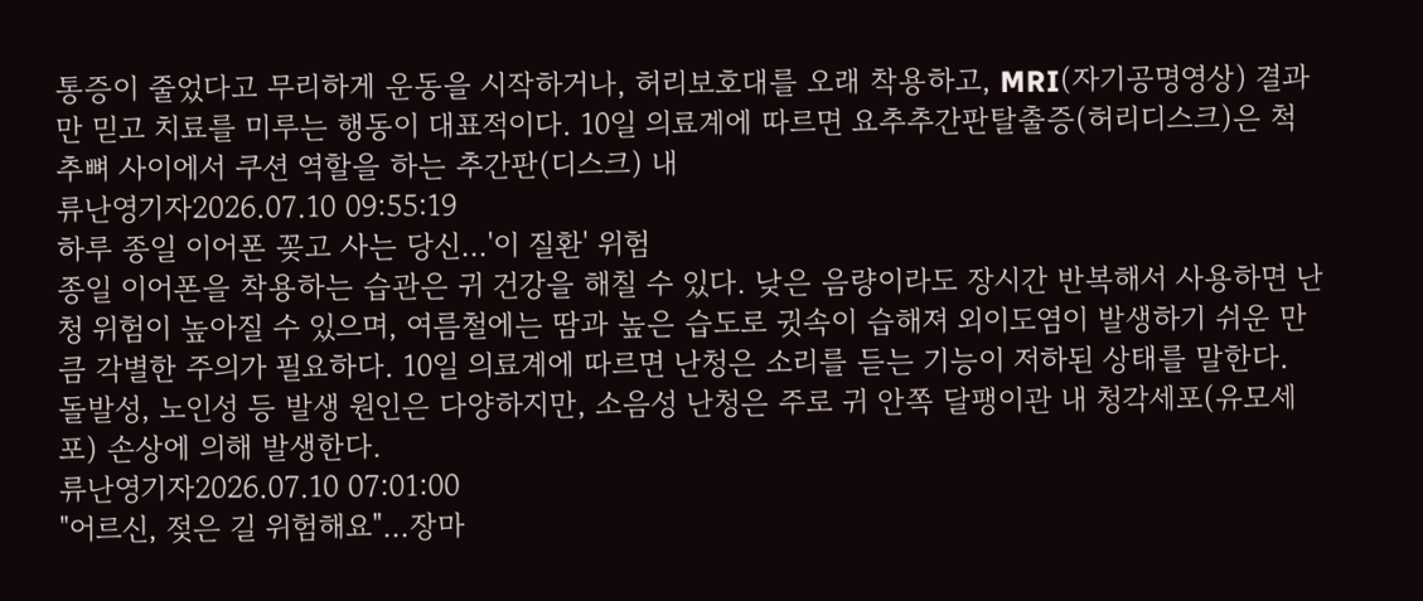통증이 줄었다고 무리하게 운동을 시작하거나, 허리보호대를 오래 착용하고, MRI(자기공명영상) 결과만 믿고 치료를 미루는 행동이 대표적이다. 10일 의료계에 따르면 요추추간판탈출증(허리디스크)은 척추뼈 사이에서 쿠션 역할을 하는 추간판(디스크) 내
류난영기자2026.07.10 09:55:19
하루 종일 이어폰 꽂고 사는 당신…'이 질환' 위험
종일 이어폰을 착용하는 습관은 귀 건강을 해칠 수 있다. 낮은 음량이라도 장시간 반복해서 사용하면 난청 위험이 높아질 수 있으며, 여름철에는 땀과 높은 습도로 귓속이 습해져 외이도염이 발생하기 쉬운 만큼 각별한 주의가 필요하다. 10일 의료계에 따르면 난청은 소리를 듣는 기능이 저하된 상태를 말한다. 돌발성, 노인성 등 발생 원인은 다양하지만, 소음성 난청은 주로 귀 안쪽 달팽이관 내 청각세포(유모세포) 손상에 의해 발생한다.
류난영기자2026.07.10 07:01:00
"어르신, 젖은 길 위험해요"…장마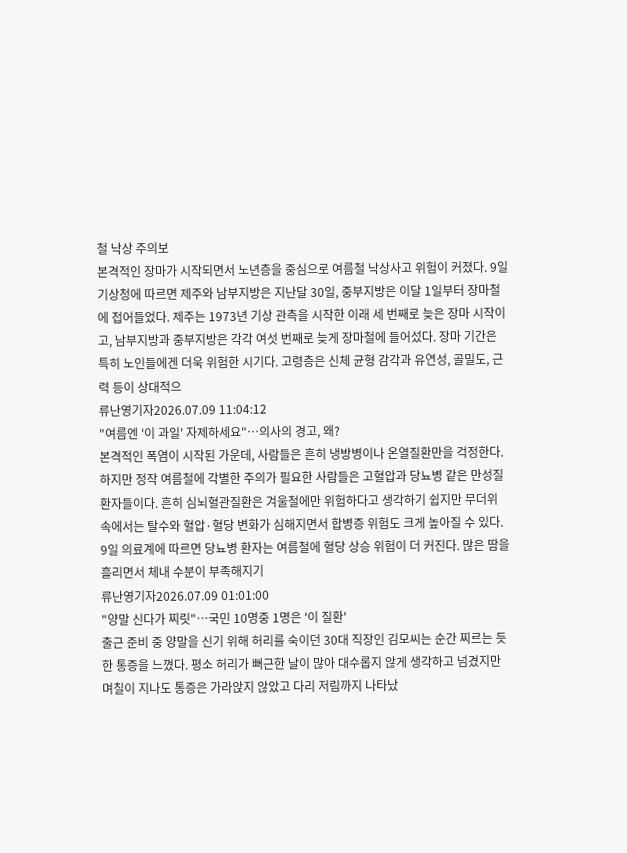철 낙상 주의보
본격적인 장마가 시작되면서 노년층을 중심으로 여름철 낙상사고 위험이 커졌다. 9일 기상청에 따르면 제주와 남부지방은 지난달 30일, 중부지방은 이달 1일부터 장마철에 접어들었다. 제주는 1973년 기상 관측을 시작한 이래 세 번째로 늦은 장마 시작이고, 남부지방과 중부지방은 각각 여섯 번째로 늦게 장마철에 들어섰다. 장마 기간은 특히 노인들에겐 더욱 위험한 시기다. 고령층은 신체 균형 감각과 유연성, 골밀도, 근력 등이 상대적으
류난영기자2026.07.09 11:04:12
"여름엔 '이 과일' 자제하세요"…의사의 경고, 왜?
본격적인 폭염이 시작된 가운데, 사람들은 흔히 냉방병이나 온열질환만을 걱정한다. 하지만 정작 여름철에 각별한 주의가 필요한 사람들은 고혈압과 당뇨병 같은 만성질환자들이다. 흔히 심뇌혈관질환은 겨울철에만 위험하다고 생각하기 쉽지만 무더위 속에서는 탈수와 혈압·혈당 변화가 심해지면서 합병증 위험도 크게 높아질 수 있다. 9일 의료계에 따르면 당뇨병 환자는 여름철에 혈당 상승 위험이 더 커진다. 많은 땀을 흘리면서 체내 수분이 부족해지기
류난영기자2026.07.09 01:01:00
"양말 신다가 찌릿"…국민 10명중 1명은 '이 질환'
출근 준비 중 양말을 신기 위해 허리를 숙이던 30대 직장인 김모씨는 순간 찌르는 듯 한 통증을 느꼈다. 평소 허리가 뻐근한 날이 많아 대수롭지 않게 생각하고 넘겼지만 며칠이 지나도 통증은 가라앉지 않았고 다리 저림까지 나타났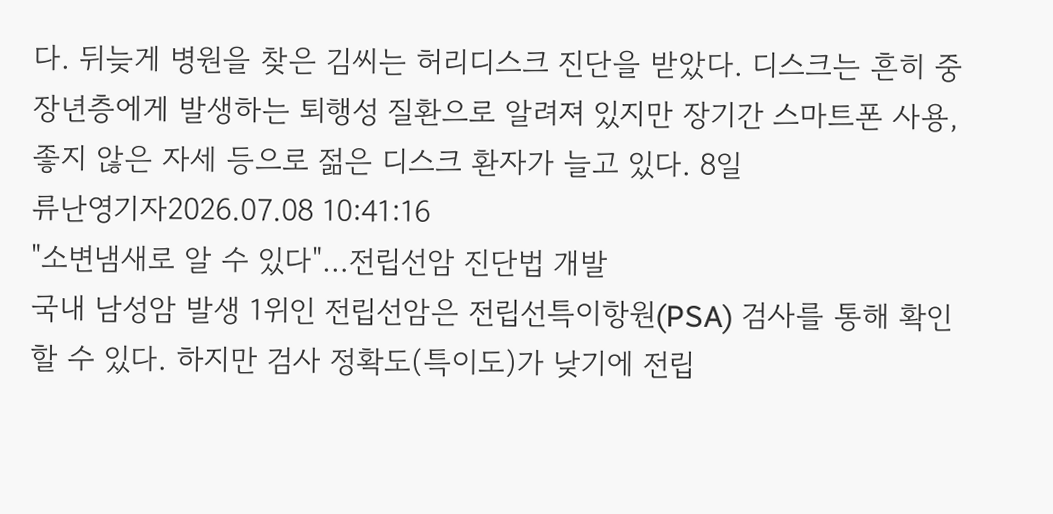다. 뒤늦게 병원을 찾은 김씨는 허리디스크 진단을 받았다. 디스크는 흔히 중장년층에게 발생하는 퇴행성 질환으로 알려져 있지만 장기간 스마트폰 사용, 좋지 않은 자세 등으로 젊은 디스크 환자가 늘고 있다. 8일
류난영기자2026.07.08 10:41:16
"소변냄새로 알 수 있다"…전립선암 진단법 개발
국내 남성암 발생 1위인 전립선암은 전립선특이항원(PSA) 검사를 통해 확인할 수 있다. 하지만 검사 정확도(특이도)가 낮기에 전립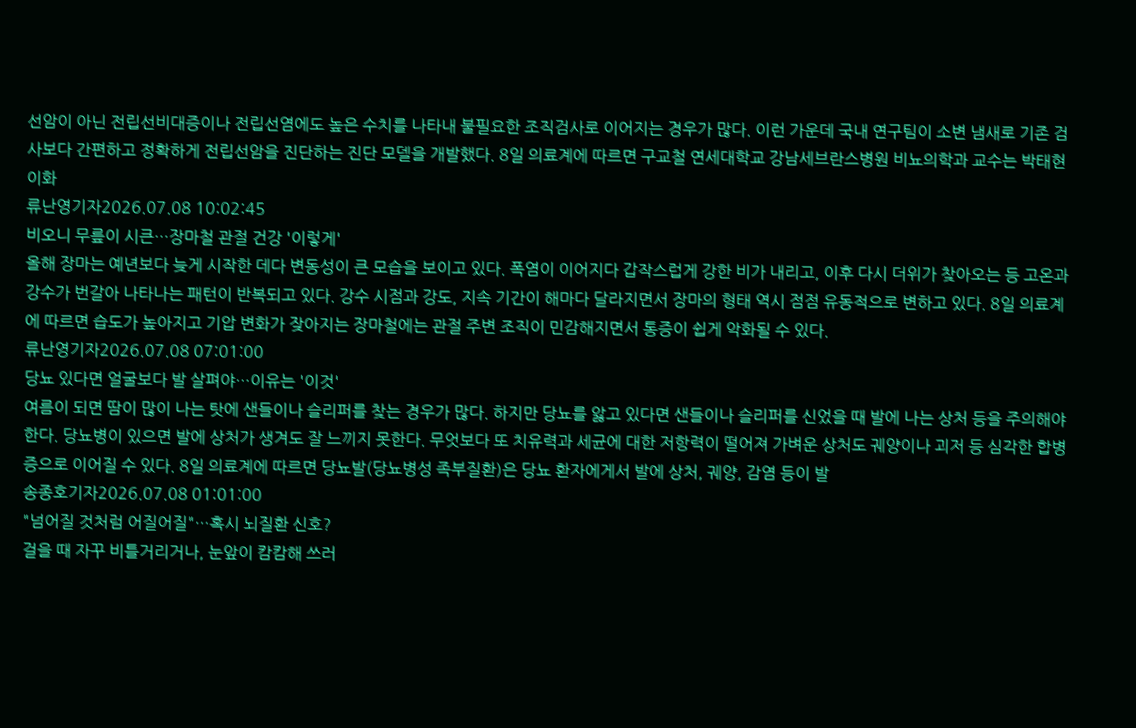선암이 아닌 전립선비대증이나 전립선염에도 높은 수치를 나타내 불필요한 조직검사로 이어지는 경우가 많다. 이런 가운데 국내 연구팀이 소변 냄새로 기존 검사보다 간편하고 정확하게 전립선암을 진단하는 진단 모델을 개발했다. 8일 의료계에 따르면 구교철 연세대학교 강남세브란스병원 비뇨의학과 교수는 박태현 이화
류난영기자2026.07.08 10:02:45
비오니 무릎이 시큰…장마철 관절 건강 '이렇게'
올해 장마는 예년보다 늦게 시작한 데다 변동성이 큰 모습을 보이고 있다. 폭염이 이어지다 갑작스럽게 강한 비가 내리고, 이후 다시 더위가 찾아오는 등 고온과 강수가 번갈아 나타나는 패턴이 반복되고 있다. 강수 시점과 강도, 지속 기간이 해마다 달라지면서 장마의 형태 역시 점점 유동적으로 변하고 있다. 8일 의료계에 따르면 습도가 높아지고 기압 변화가 잦아지는 장마철에는 관절 주변 조직이 민감해지면서 통증이 쉽게 악화될 수 있다.
류난영기자2026.07.08 07:01:00
당뇨 있다면 얼굴보다 발 살펴야…이유는 '이것'
여름이 되면 땀이 많이 나는 탓에 샌들이나 슬리퍼를 찾는 경우가 많다. 하지만 당뇨를 앓고 있다면 샌들이나 슬리퍼를 신었을 때 발에 나는 상처 등을 주의해야 한다. 당뇨병이 있으면 발에 상처가 생겨도 잘 느끼지 못한다. 무엇보다 또 치유력과 세균에 대한 저항력이 떨어져 가벼운 상처도 궤양이나 괴저 등 심각한 합병증으로 이어질 수 있다. 8일 의료계에 따르면 당뇨발(당뇨병성 족부질환)은 당뇨 환자에게서 발에 상처, 궤양, 감염 등이 발
송종호기자2026.07.08 01:01:00
"넘어질 것처럼 어질어질"…혹시 뇌질환 신호?
걸을 때 자꾸 비틀거리거나, 눈앞이 캄캄해 쓰러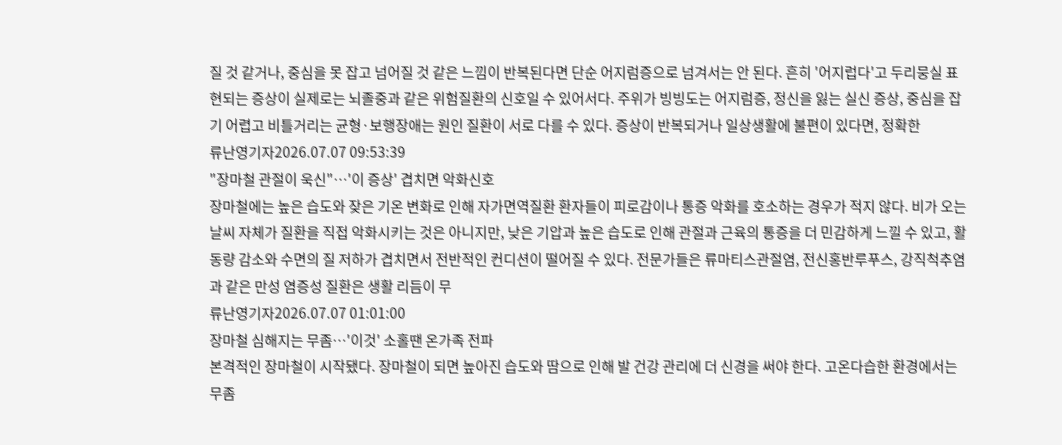질 것 같거나, 중심을 못 잡고 넘어질 것 같은 느낌이 반복된다면 단순 어지럼증으로 넘겨서는 안 된다. 흔히 '어지럽다'고 두리뭉실 표현되는 증상이 실제로는 뇌졸중과 같은 위험질환의 신호일 수 있어서다. 주위가 빙빙도는 어지럼증, 정신을 잃는 실신 증상, 중심을 잡기 어렵고 비틀거리는 균형·보행장애는 원인 질환이 서로 다를 수 있다. 증상이 반복되거나 일상생활에 불편이 있다면, 정확한
류난영기자2026.07.07 09:53:39
"장마철 관절이 욱신"…'이 증상' 겹치면 악화신호
장마철에는 높은 습도와 잦은 기온 변화로 인해 자가면역질환 환자들이 피로감이나 통증 악화를 호소하는 경우가 적지 않다. 비가 오는 날씨 자체가 질환을 직접 악화시키는 것은 아니지만, 낮은 기압과 높은 습도로 인해 관절과 근육의 통증을 더 민감하게 느낄 수 있고, 활동량 감소와 수면의 질 저하가 겹치면서 전반적인 컨디션이 떨어질 수 있다. 전문가들은 류마티스관절염, 전신홍반루푸스, 강직척추염과 같은 만성 염증성 질환은 생활 리듬이 무
류난영기자2026.07.07 01:01:00
장마철 심해지는 무좀…'이것' 소홀땐 온가족 전파
본격적인 장마철이 시작됐다. 장마철이 되면 높아진 습도와 땀으로 인해 발 건강 관리에 더 신경을 써야 한다. 고온다습한 환경에서는 무좀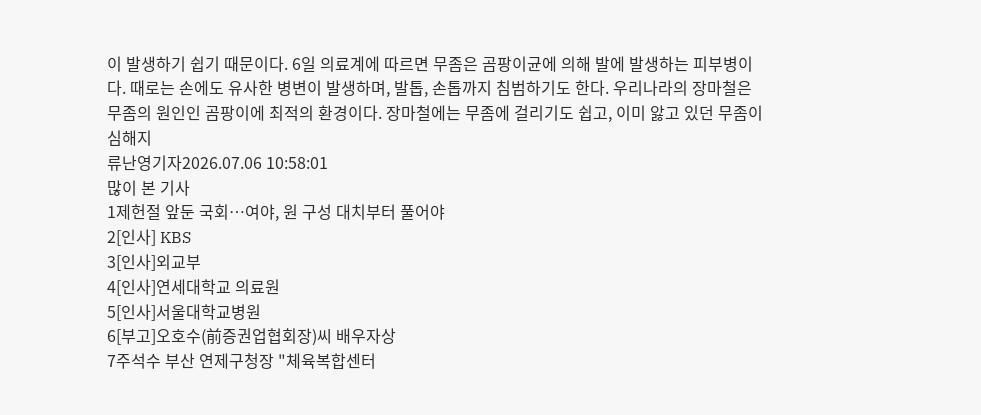이 발생하기 쉽기 때문이다. 6일 의료계에 따르면 무좀은 곰팡이균에 의해 발에 발생하는 피부병이다. 때로는 손에도 유사한 병변이 발생하며, 발톱, 손톱까지 침범하기도 한다. 우리나라의 장마철은 무좀의 원인인 곰팡이에 최적의 환경이다. 장마철에는 무좀에 걸리기도 쉽고, 이미 앓고 있던 무좀이 심해지
류난영기자2026.07.06 10:58:01
많이 본 기사
1제헌절 앞둔 국회…여야, 원 구성 대치부터 풀어야
2[인사] KBS
3[인사]외교부
4[인사]연세대학교 의료원
5[인사]서울대학교병원
6[부고]오호수(前증권업협회장)씨 배우자상
7주석수 부산 연제구청장 "체육복합센터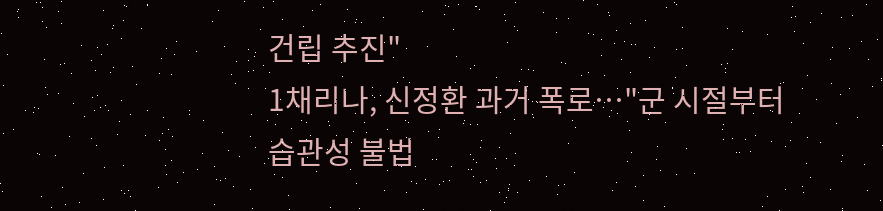건립 추진"
1채리나, 신정환 과거 폭로…"군 시절부터 습관성 불법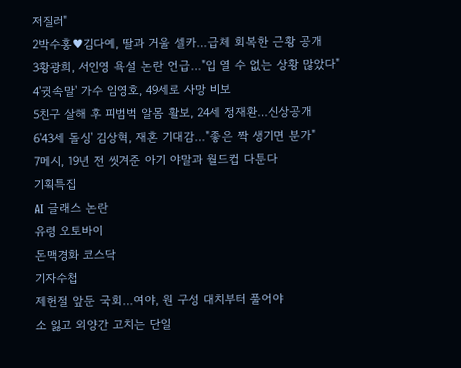저질러"
2박수홍♥김다예, 딸과 거울 셀카…급체 회복한 근황 공개
3황광희, 서인영 욕설 논란 언급…"입 열 수 없는 상황 많았다"
4'귓속말' 가수 임영호, 49세로 사망 비보
5친구 살해 후 피범벅 알몸 활보, 24세 정재환…신상공개
6'43세 돌싱' 김상혁, 재혼 기대감…"좋은 짝 생기면 분가"
7메시, 19년 전 씻겨준 아기 야말과 월드컵 다툰다
기획특집
AI 글래스 논란
유령 오토바이
돈맥경화 코스닥
기자수첩
제헌절 앞둔 국회…여야, 원 구성 대치부터 풀어야
소 잃고 외양간 고치는 단일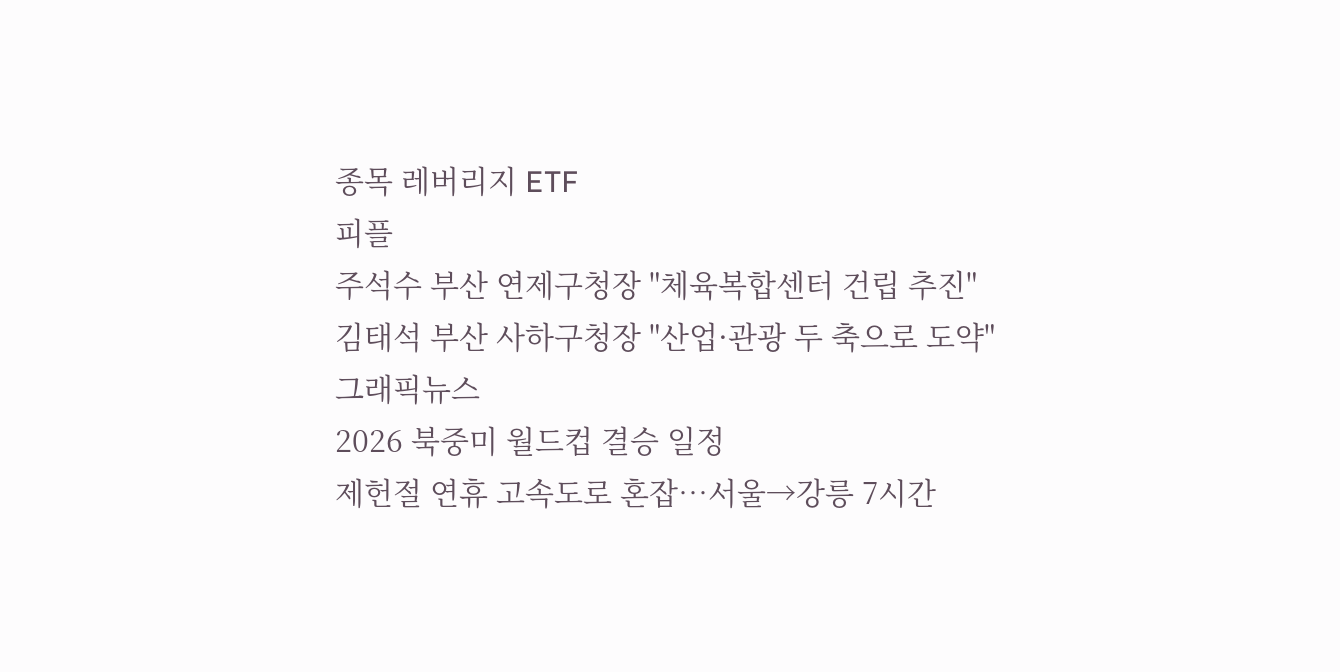종목 레버리지 ETF
피플
주석수 부산 연제구청장 "체육복합센터 건립 추진"
김태석 부산 사하구청장 "산업·관광 두 축으로 도약"
그래픽뉴스
2026 북중미 월드컵 결승 일정
제헌절 연휴 고속도로 혼잡…서울→강릉 7시간